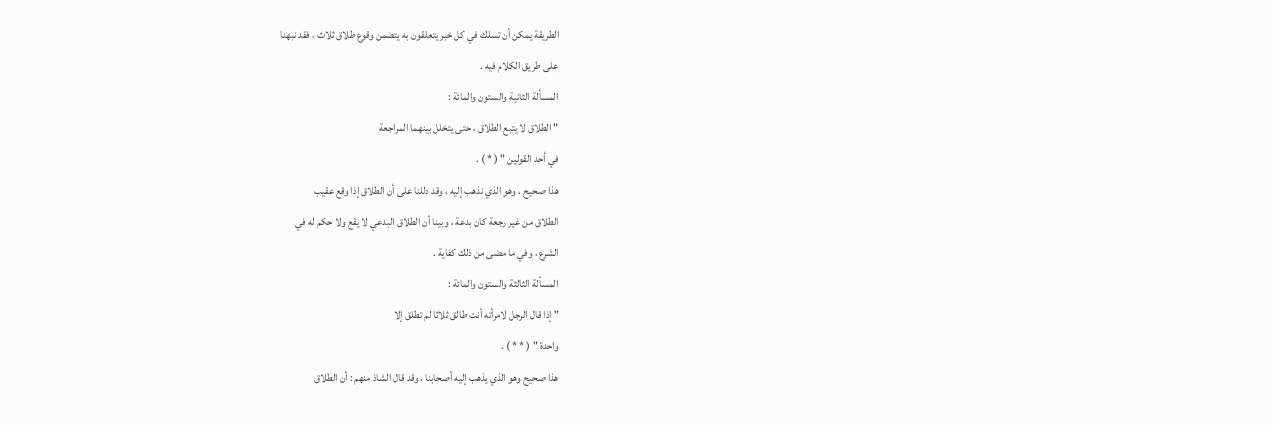الطريقة يمكن أن تسلك في كل خبر يتعلقون به يتضمن وقوع طلاق ثلاث ، فقد نبهنا
على طريق الكلام فيه .
المسألة الثانية والستون والمائة :
" الطلاق لا يتبع الطلاق ، حتى يتخلل بينهما المراجعة
في أحد القولين " ( * ) .
هذا صحيح ، وهو الذي نذهب إليه ، وقد دللنا على أن الطلاق إذا وقع عقيب
الطلاق من غير رجعة كان بدعة ، وبينا أن الطلاق البدعي لا يقع ولا حكم له في
الشرع ، وفي ما مضى من ذلك كفاية .
المسألة الثالثة والستون والمائة :
" إذا قال الرجل لامرأته أنت طالق ثلاثا لم تطلق إلا
واحدة " ( * * ) .
هذا صحيح وهو الذي يذهب إليه أصحابنا ، وقد قال الشاذ منهم : أن الطلاق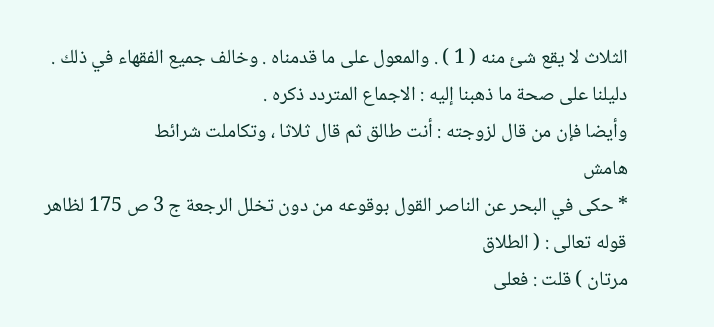الثلاث لا يقع شئ منه ( 1 ) . والمعول على ما قدمناه . وخالف جميع الفقهاء في ذلك .
دليلنا على صحة ما ذهبنا إليه : الاجماع المتردد ذكره .
وأيضا فإن من قال لزوجته : أنت طالق ثم قال ثلاثا ، وتكاملت شرائط
هامش
* حكى في البحر عن الناصر القول بوقوعه من دون تخلل الرجعة ج 3 ص 175 لظاهر قوله تعالى : ( الطلاق
مرتان ) قلت : فعلى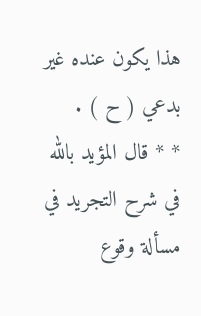هذا يكون عنده غير بدعي ( ح ) .
* * قال المؤيد بالله في شرح التجريد في مسألة وقوع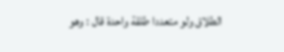الطلاق ولو متعددا طلقة واحدة قال : وهو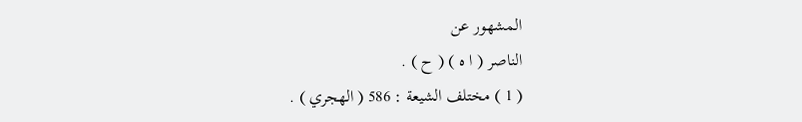المشهور عن
الناصر ( ا ه ) ( ح ) .
( 1 ) مختلف الشيعة : 586 ( الهجري ) .